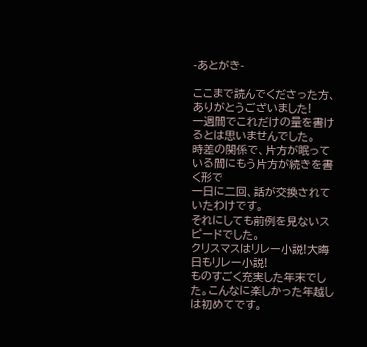-あとがき-

ここまで読んでくださった方、ありがとうございました!
一週間でこれだけの量を書けるとは思いませんでした。
時差の関係で、片方が眠っている間にもう片方が続きを書く形で
一日に二回、話が交換されていたわけです。
それにしても前例を見ないスピードでした。
クリスマスはリレー小説!大晦日もリレー小説!
ものすごく充実した年末でした。こんなに楽しかった年越しは初めてです。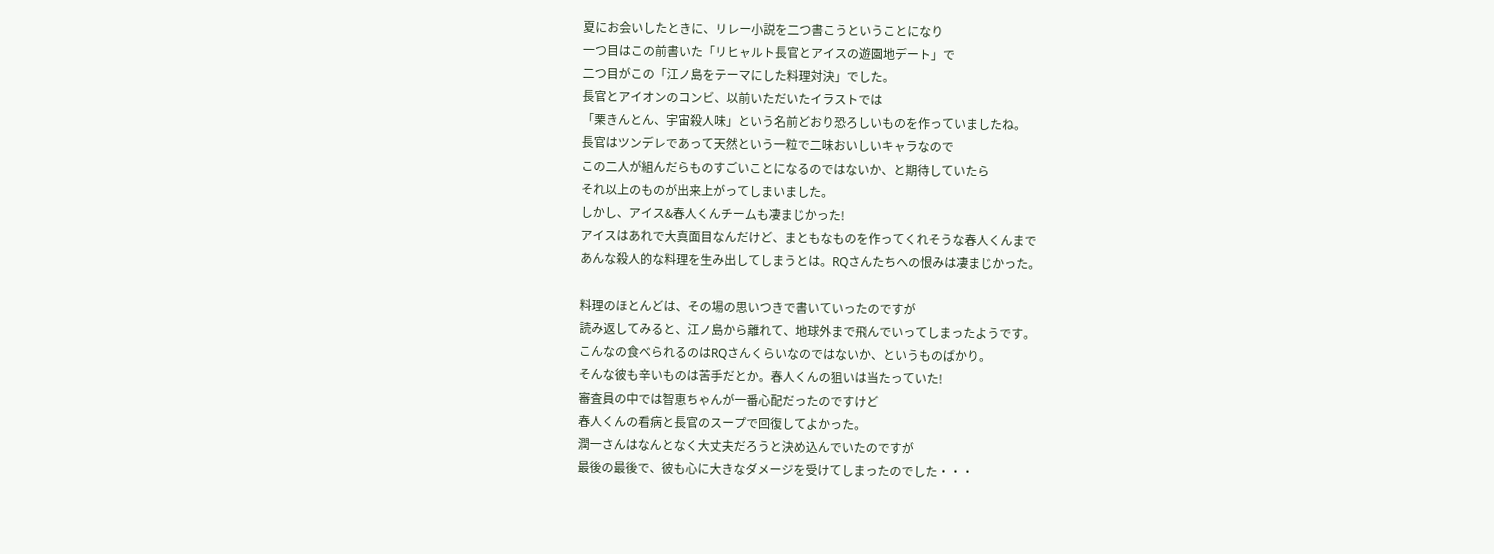夏にお会いしたときに、リレー小説を二つ書こうということになり
一つ目はこの前書いた「リヒャルト長官とアイスの遊園地デート」で
二つ目がこの「江ノ島をテーマにした料理対決」でした。
長官とアイオンのコンビ、以前いただいたイラストでは
「栗きんとん、宇宙殺人味」という名前どおり恐ろしいものを作っていましたね。
長官はツンデレであって天然という一粒で二味おいしいキャラなので
この二人が組んだらものすごいことになるのではないか、と期待していたら
それ以上のものが出来上がってしまいました。
しかし、アイス&春人くんチームも凄まじかった!
アイスはあれで大真面目なんだけど、まともなものを作ってくれそうな春人くんまで
あんな殺人的な料理を生み出してしまうとは。RQさんたちへの恨みは凄まじかった。

料理のほとんどは、その場の思いつきで書いていったのですが
読み返してみると、江ノ島から離れて、地球外まで飛んでいってしまったようです。
こんなの食べられるのはRQさんくらいなのではないか、というものばかり。
そんな彼も辛いものは苦手だとか。春人くんの狙いは当たっていた!
審査員の中では智恵ちゃんが一番心配だったのですけど
春人くんの看病と長官のスープで回復してよかった。
潤一さんはなんとなく大丈夫だろうと決め込んでいたのですが
最後の最後で、彼も心に大きなダメージを受けてしまったのでした・・・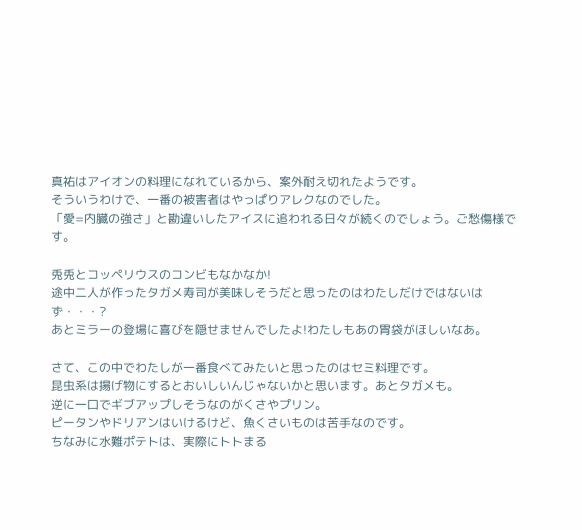真祐はアイオンの料理になれているから、案外耐え切れたようです。
そういうわけで、一番の被害者はやっぱりアレクなのでした。
「愛=内臓の強さ」と勘違いしたアイスに追われる日々が続くのでしょう。ご愁傷様です。

兎兎とコッペリウスのコンビもなかなか!
途中二人が作ったタガメ寿司が美味しそうだと思ったのはわたしだけではないはず・・・?
あとミラーの登場に喜びを隠せませんでしたよ!わたしもあの胃袋がほしいなあ。

さて、この中でわたしが一番食べてみたいと思ったのはセミ料理です。
昆虫系は揚げ物にするとおいしいんじゃないかと思います。あとタガメも。
逆に一口でギブアップしそうなのがくさやプリン。
ピータンやドリアンはいけるけど、魚くさいものは苦手なのです。
ちなみに水難ポテトは、実際にトトまる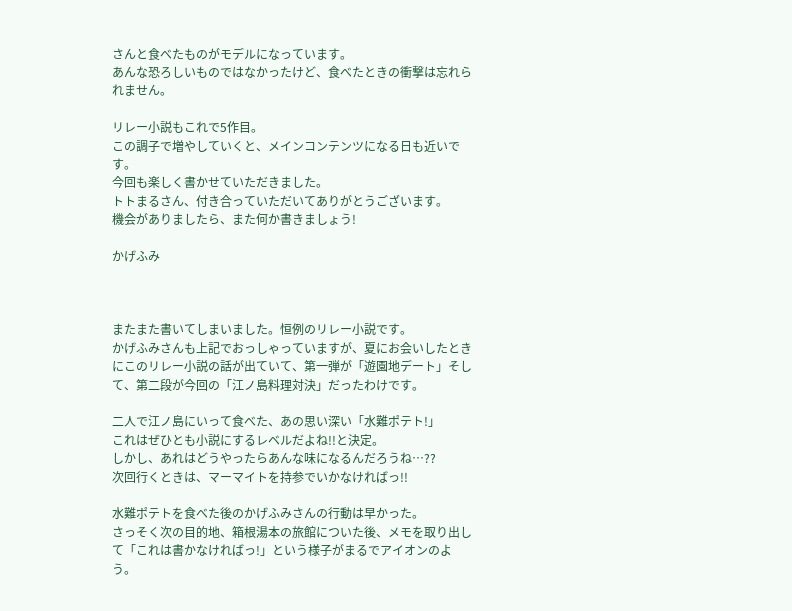さんと食べたものがモデルになっています。
あんな恐ろしいものではなかったけど、食べたときの衝撃は忘れられません。

リレー小説もこれで5作目。
この調子で増やしていくと、メインコンテンツになる日も近いです。
今回も楽しく書かせていただきました。
トトまるさん、付き合っていただいてありがとうございます。
機会がありましたら、また何か書きましょう!

かげふみ



またまた書いてしまいました。恒例のリレー小説です。
かげふみさんも上記でおっしゃっていますが、夏にお会いしたときにこのリレー小説の話が出ていて、第一弾が「遊園地デート」そして、第二段が今回の「江ノ島料理対決」だったわけです。

二人で江ノ島にいって食べた、あの思い深い「水難ポテト!」
これはぜひとも小説にするレベルだよね!!と決定。
しかし、あれはどうやったらあんな味になるんだろうね…??
次回行くときは、マーマイトを持参でいかなければっ!!

水難ポテトを食べた後のかげふみさんの行動は早かった。
さっそく次の目的地、箱根湯本の旅館についた後、メモを取り出して「これは書かなければっ!」という様子がまるでアイオンのよう。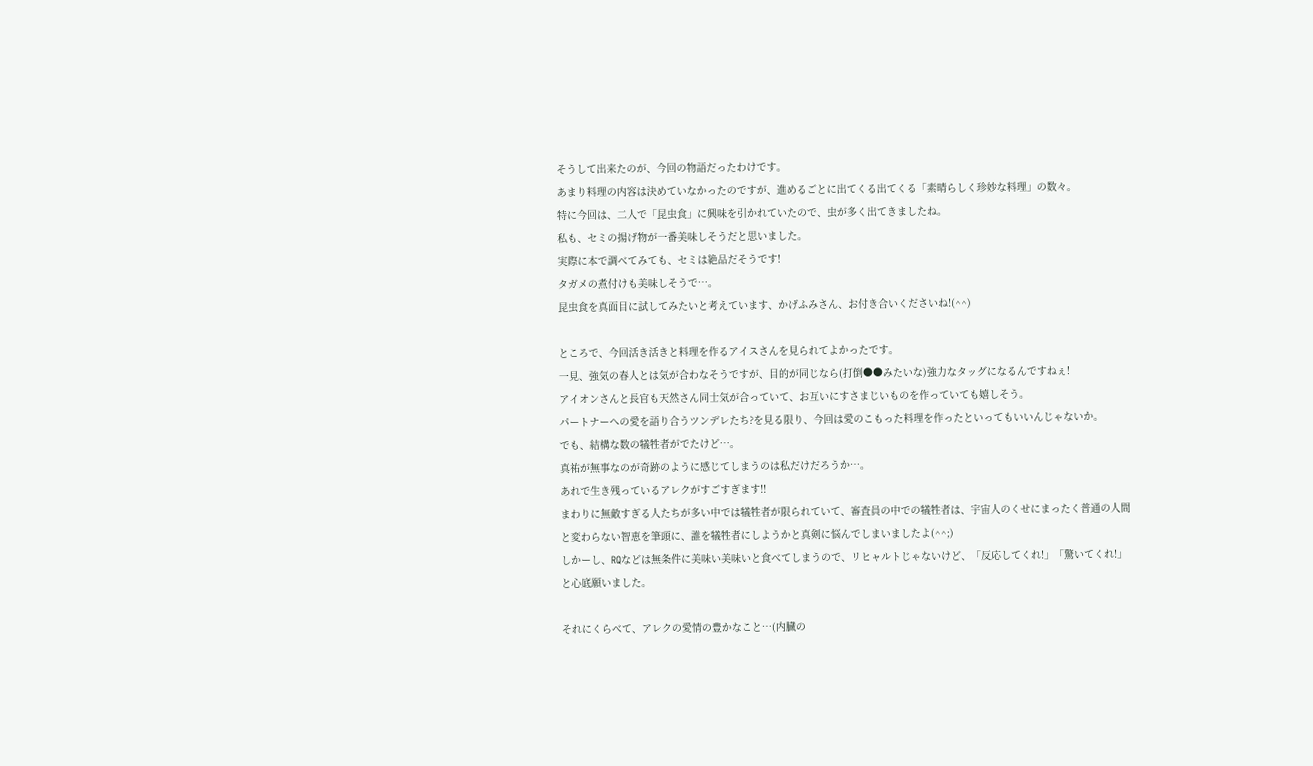そうして出来たのが、今回の物語だったわけです。
あまり料理の内容は決めていなかったのですが、進めるごとに出てくる出てくる「素晴らしく珍妙な料理」の数々。
特に今回は、二人で「昆虫食」に興味を引かれていたので、虫が多く出てきましたね。
私も、セミの揚げ物が一番美味しそうだと思いました。
実際に本で調べてみても、セミは絶品だそうです!
タガメの煮付けも美味しそうで…。
昆虫食を真面目に試してみたいと考えています、かげふみさん、お付き合いくださいね!(^^)

ところで、今回活き活きと料理を作るアイスさんを見られてよかったです。
一見、強気の春人とは気が合わなそうですが、目的が同じなら(打倒●●みたいな)強力なタッグになるんですねぇ!
アイオンさんと長官も天然さん同士気が合っていて、お互いにすさまじいものを作っていても嬉しそう。
パートナーへの愛を語り合うツンデレたち?を見る限り、今回は愛のこもった料理を作ったといってもいいんじゃないか。
でも、結構な数の犠牲者がでたけど…。
真祐が無事なのが奇跡のように感じてしまうのは私だけだろうか…。
あれで生き残っているアレクがすごすぎます!!
まわりに無敵すぎる人たちが多い中では犠牲者が限られていて、審査員の中での犠牲者は、宇宙人のくせにまったく普通の人間と変わらない智恵を筆頭に、誰を犠牲者にしようかと真剣に悩んでしまいましたよ(^^;)
しかーし、RQなどは無条件に美味い美味いと食べてしまうので、リヒャルトじゃないけど、「反応してくれ!」「驚いてくれ!」と心底願いました。

それにくらべて、アレクの愛情の豊かなこと…(内臓の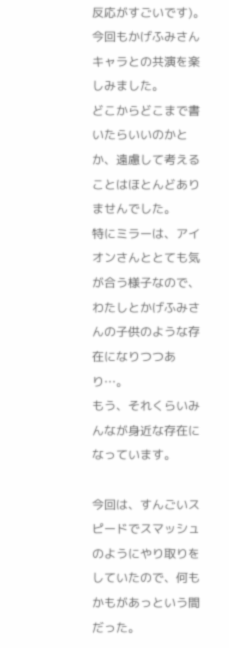反応がすごいです)。
今回もかげふみさんキャラとの共演を楽しみました。
どこからどこまで書いたらいいのかとか、遠慮して考えることはほとんどありませんでした。
特にミラーは、アイオンさんととても気が合う様子なので、わたしとかげふみさんの子供のような存在になりつつあり…。
もう、それくらいみんなが身近な存在になっています。

今回は、すんごいスピードでスマッシュのようにやり取りをしていたので、何もかもがあっという間だった。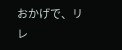おかげで、リレ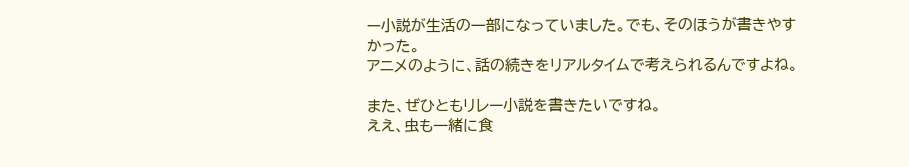ー小説が生活の一部になっていました。でも、そのほうが書きやすかった。
アニメのように、話の続きをリアルタイムで考えられるんですよね。

また、ぜひともリレー小説を書きたいですね。
ええ、虫も一緒に食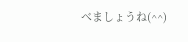べましょうね(^^)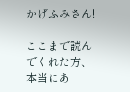かげふみさん!

ここまで読んでくれた方、本当にあ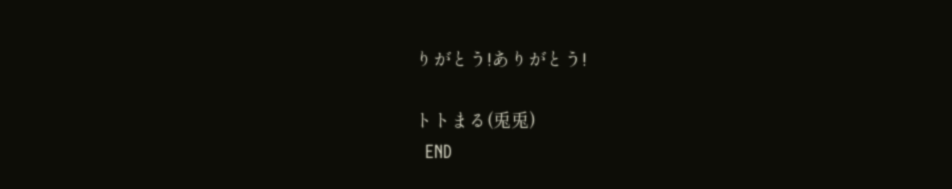りがとう!ありがとう!

トトまる(兎兎)
  END